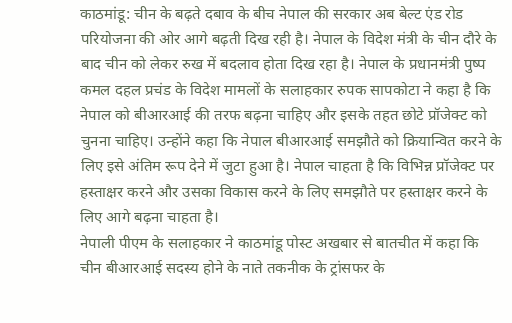काठमांडू: चीन के बढ़ते दबाव के बीच नेपाल की सरकार अब बेल्ट एंड रोड परियोजना की ओर आगे बढ़ती दिख रही है। नेपाल के विदेश मंत्री के चीन दौरे के बाद चीन को लेकर रुख में बदलाव होता दिख रहा है। नेपाल के प्रधानमंत्री पुष्प कमल दहल प्रचंड के विदेश मामलों के सलाहकार रुपक सापकोटा ने कहा है कि नेपाल को बीआरआई की तरफ बढ़ना चाहिए और इसके तहत छोटे प्रॉजेक्ट को चुनना चाहिए। उन्होंने कहा कि नेपाल बीआरआई समझौते को क्रियान्वित करने के लिए इसे अंतिम रूप देने में जुटा हुआ है। नेपाल चाहता है कि विभिन्न प्रॉजेक्ट पर हस्ताक्षर करने और उसका विकास करने के लिए समझौते पर हस्ताक्षर करने के लिए आगे बढ़ना चाहता है।
नेपाली पीएम के सलाहकार ने काठमांडू पोस्ट अखबार से बातचीत में कहा कि चीन बीआरआई सदस्य होने के नाते तकनीक के ट्रांसफर के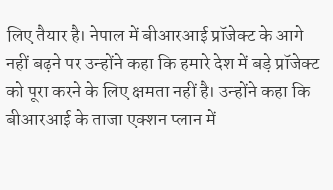लिए तैयार है। नेपाल में बीआरआई प्रॉजेक्ट के आगे नहीं बढ़ने पर उन्होंने कहा कि हमारे देश में बड़े प्रॉजेक्ट को पूरा करने के लिए क्षमता नहीं है। उन्होंने कहा कि बीआरआई के ताजा एक्शन प्लान में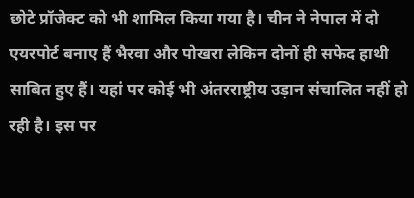छोटे प्रॉजेक्ट को भी शामिल किया गया है। चीन ने नेपाल में दो एयरपोर्ट बनाए हैं भैरवा और पोखरा लेकिन दोनों ही सफेद हाथी साबित हुए हैं। यहां पर कोई भी अंतरराष्ट्रीय उड़ान संचालित नहीं हो रही है। इस पर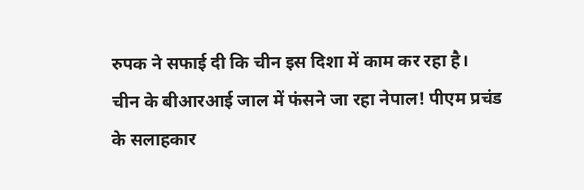रुपक ने सफाई दी कि चीन इस दिशा में काम कर रहा है।
चीन के बीआरआई जाल में फंसने जा रहा नेपाल! पीएम प्रचंड के सलाहकार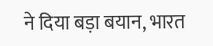ने दिया बड़ा बयान, भारत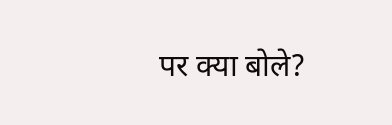पर क्या बोले?